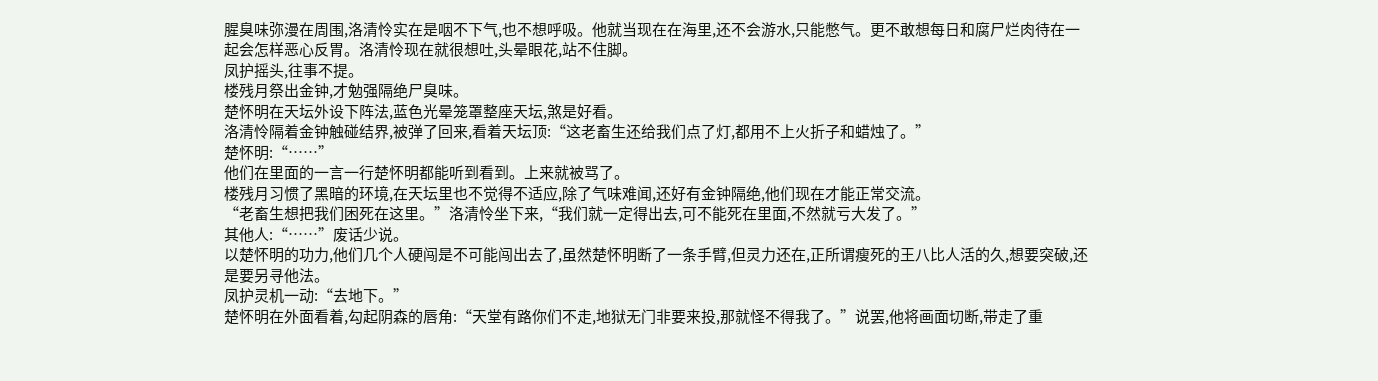腥臭味弥漫在周围,洛清怜实在是咽不下气,也不想呼吸。他就当现在在海里,还不会游水,只能憋气。更不敢想每日和腐尸烂肉待在一起会怎样恶心反胃。洛清怜现在就很想吐,头晕眼花,站不住脚。
凤护摇头,往事不提。
楼残月祭出金钟,才勉强隔绝尸臭味。
楚怀明在天坛外设下阵法,蓝色光晕笼罩整座天坛,煞是好看。
洛清怜隔着金钟触碰结界,被弹了回来,看着天坛顶:“这老畜生还给我们点了灯,都用不上火折子和蜡烛了。”
楚怀明:“……”
他们在里面的一言一行楚怀明都能听到看到。上来就被骂了。
楼残月习惯了黑暗的环境,在天坛里也不觉得不适应,除了气味难闻,还好有金钟隔绝,他们现在才能正常交流。
“老畜生想把我们困死在这里。”洛清怜坐下来,“我们就一定得出去,可不能死在里面,不然就亏大发了。”
其他人:“……”废话少说。
以楚怀明的功力,他们几个人硬闯是不可能闯出去了,虽然楚怀明断了一条手臂,但灵力还在,正所谓瘦死的王八比人活的久,想要突破,还是要另寻他法。
凤护灵机一动:“去地下。”
楚怀明在外面看着,勾起阴森的唇角:“天堂有路你们不走,地狱无门非要来投,那就怪不得我了。”说罢,他将画面切断,带走了重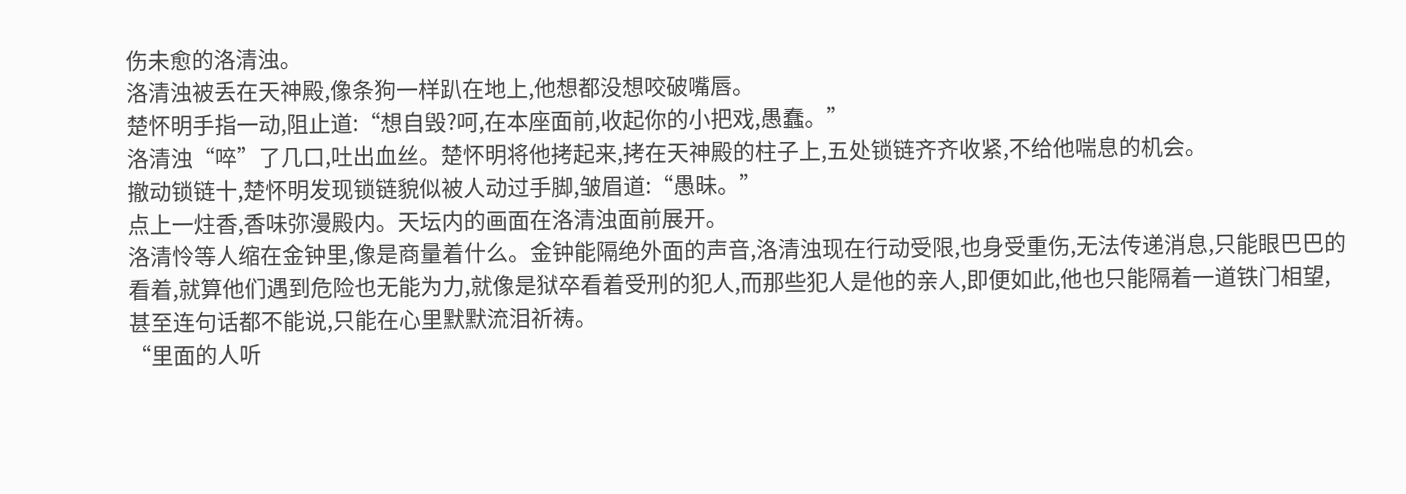伤未愈的洛清浊。
洛清浊被丢在天神殿,像条狗一样趴在地上,他想都没想咬破嘴唇。
楚怀明手指一动,阻止道:“想自毁?呵,在本座面前,收起你的小把戏,愚蠢。”
洛清浊“啐”了几口,吐出血丝。楚怀明将他拷起来,拷在天神殿的柱子上,五处锁链齐齐收紧,不给他喘息的机会。
撤动锁链十,楚怀明发现锁链貌似被人动过手脚,皱眉道:“愚昧。”
点上一炷香,香味弥漫殿内。天坛内的画面在洛清浊面前展开。
洛清怜等人缩在金钟里,像是商量着什么。金钟能隔绝外面的声音,洛清浊现在行动受限,也身受重伤,无法传递消息,只能眼巴巴的看着,就算他们遇到危险也无能为力,就像是狱卒看着受刑的犯人,而那些犯人是他的亲人,即便如此,他也只能隔着一道铁门相望,甚至连句话都不能说,只能在心里默默流泪祈祷。
“里面的人听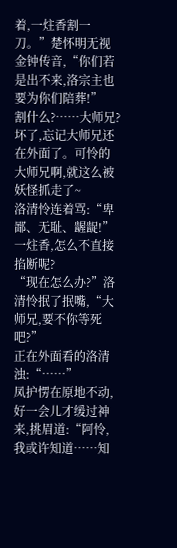着,一炷香割一刀。”楚怀明无视金钟传音,“你们若是出不来,洛宗主也要为你们陪葬!”
割什么?……大师兄?坏了,忘记大师兄还在外面了。可怜的大师兄啊,就这么被妖怪抓走了~
洛清怜连着骂:“卑鄙、无耻、龌龊!”
一炷香,怎么不直接掐断呢?
“现在怎么办?”洛清怜抿了抿嘴,“大师兄,要不你等死吧?”
正在外面看的洛清浊:“……”
凤护愣在原地不动,好一会儿才缓过神来,挑眉道:“阿怜,我或许知道……知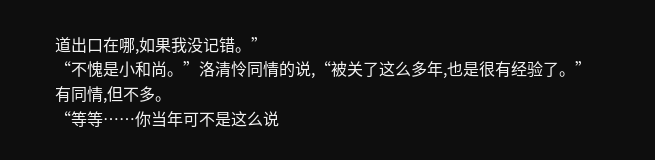道出口在哪,如果我没记错。”
“不愧是小和尚。”洛清怜同情的说,“被关了这么多年,也是很有经验了。”
有同情,但不多。
“等等……你当年可不是这么说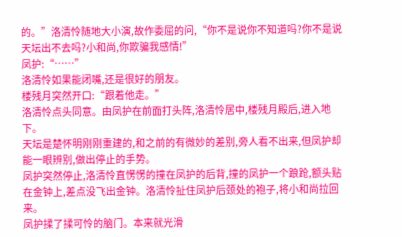的。”洛清怜随地大小演,故作委屈的问,“你不是说你不知道吗?你不是说天坛出不去吗?小和尚,你欺骗我感情!”
凤护:“……”
洛清怜如果能闭嘴,还是很好的朋友。
楼残月突然开口:“跟着他走。”
洛清怜点头同意。由凤护在前面打头阵,洛清怜居中,楼残月殿后,进入地下。
天坛是楚怀明刚刚重建的,和之前的有微妙的差别,旁人看不出来,但凤护却能一眼辨别,做出停止的手势。
凤护突然停止,洛清怜直愣愣的撞在凤护的后背,撞的凤护一个踉跄,额头贴在金钟上,差点没飞出金钟。洛清怜扯住凤护后颈处的袍子,将小和尚拉回来。
凤护揉了揉可怜的脑门。本来就光滑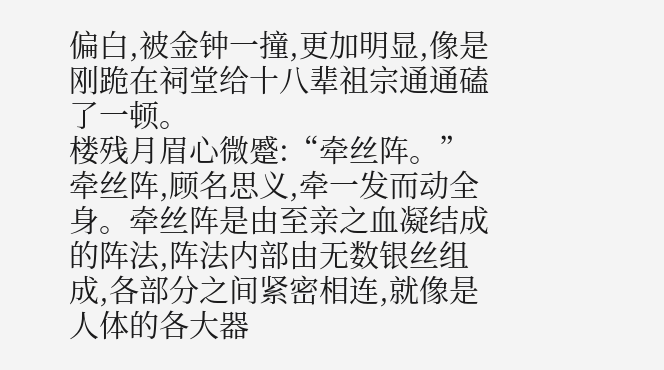偏白,被金钟一撞,更加明显,像是刚跪在祠堂给十八辈祖宗通通磕了一顿。
楼残月眉心微蹙:“牵丝阵。”
牵丝阵,顾名思义,牵一发而动全身。牵丝阵是由至亲之血凝结成的阵法,阵法内部由无数银丝组成,各部分之间紧密相连,就像是人体的各大器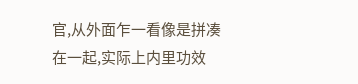官,从外面乍一看像是拼凑在一起,实际上内里功效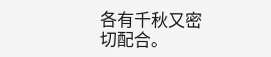各有千秋又密切配合。